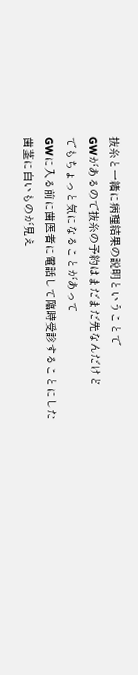抜糸と一緒に病理結果の説明ということで
GWがあるので抜糸の予約はまだまだ先なんだけど
でもちょっと気になることがあって
GWに入る前に歯医者に電話して臨時受診することにした
歯茎に白いものが見え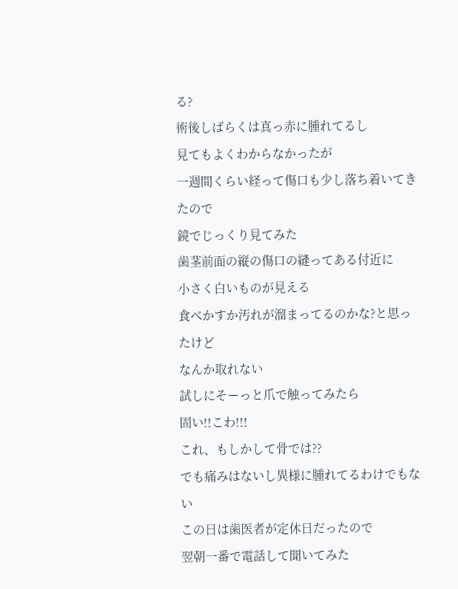る?
術後しばらくは真っ赤に腫れてるし
見てもよくわからなかったが
一週間くらい経って傷口も少し落ち着いてきたので
鏡でじっくり見てみた
歯茎前面の縦の傷口の縫ってある付近に
小さく白いものが見える
食べかすか汚れが溜まってるのかな?と思ったけど
なんか取れない
試しにそーっと爪で触ってみたら
固い!!こわ!!!
これ、もしかして骨では??
でも痛みはないし異様に腫れてるわけでもない
この日は歯医者が定休日だったので
翌朝一番で電話して聞いてみた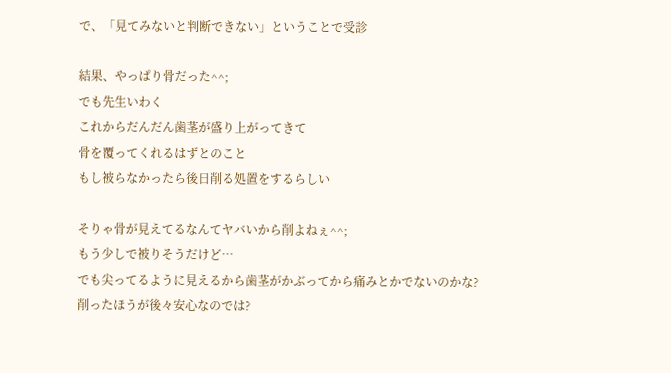で、「見てみないと判断できない」ということで受診

結果、やっぱり骨だった^^;
でも先生いわく
これからだんだん歯茎が盛り上がってきて
骨を覆ってくれるはずとのこと
もし被らなかったら後日削る処置をするらしい

そりゃ骨が見えてるなんてヤバいから削よねぇ^^;
もう少しで被りそうだけど…
でも尖ってるように見えるから歯茎がかぶってから痛みとかでないのかな?
削ったほうが後々安心なのでは?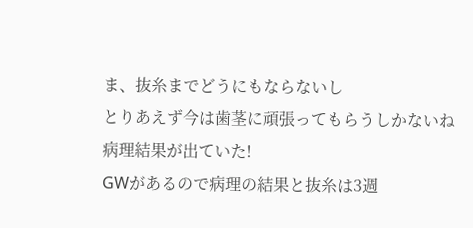ま、抜糸までどうにもならないし
とりあえず今は歯茎に頑張ってもらうしかないね
病理結果が出ていた!
GWがあるので病理の結果と抜糸は3週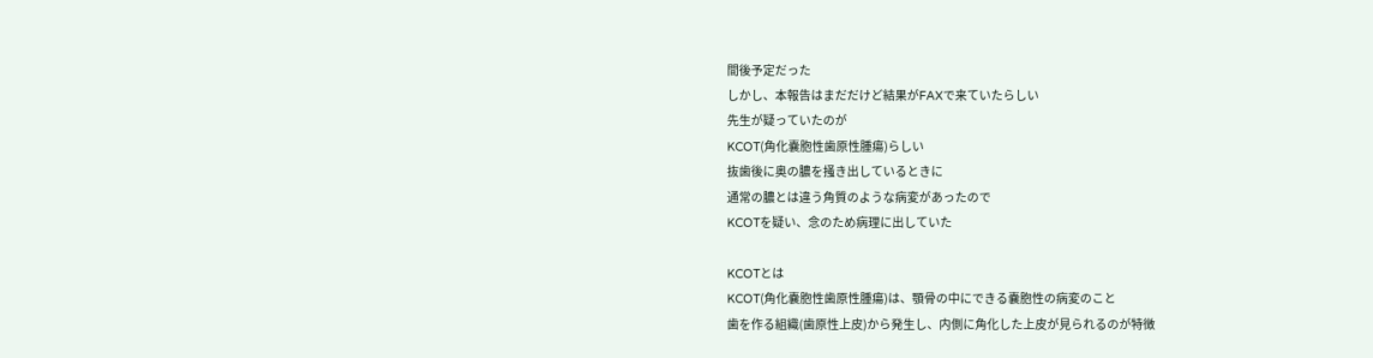間後予定だった
しかし、本報告はまだだけど結果がFAXで来ていたらしい
先生が疑っていたのが
KCOT(角化嚢胞性歯原性腫瘍)らしい
抜歯後に奥の膿を掻き出しているときに
通常の膿とは違う角質のような病変があったので
KCOTを疑い、念のため病理に出していた

KCOTとは
KCOT(角化嚢胞性歯原性腫瘍)は、顎骨の中にできる嚢胞性の病変のこと
歯を作る組織(歯原性上皮)から発生し、内側に角化した上皮が見られるのが特徴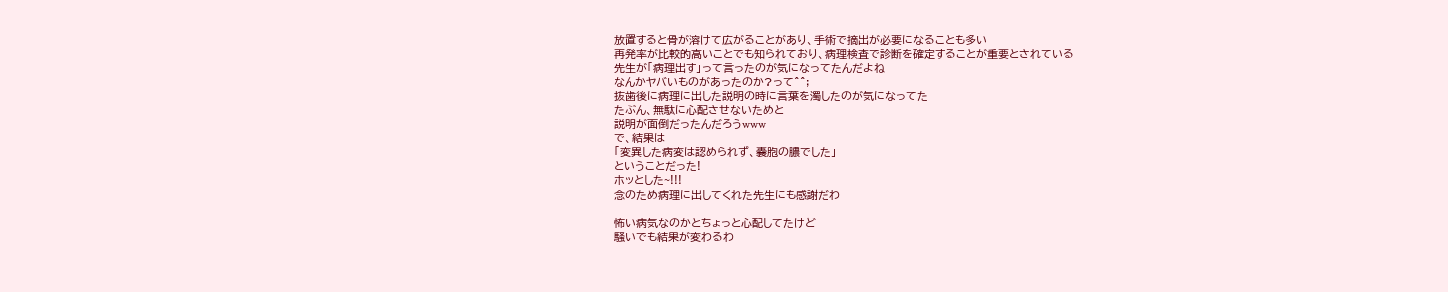放置すると骨が溶けて広がることがあり、手術で摘出が必要になることも多い
再発率が比較的高いことでも知られており、病理検査で診断を確定することが重要とされている
先生が「病理出す」って言ったのが気になってたんだよね
なんかヤバいものがあったのか?って^^;
抜歯後に病理に出した説明の時に言葉を濁したのが気になってた
たぶん、無駄に心配させないためと
説明が面倒だったんだろうwww
で、結果は
「変異した病変は認められず、嚢胞の膿でした」
ということだった!
ホッとした~!!!
念のため病理に出してくれた先生にも感謝だわ

怖い病気なのかとちょっと心配してたけど
騒いでも結果が変わるわ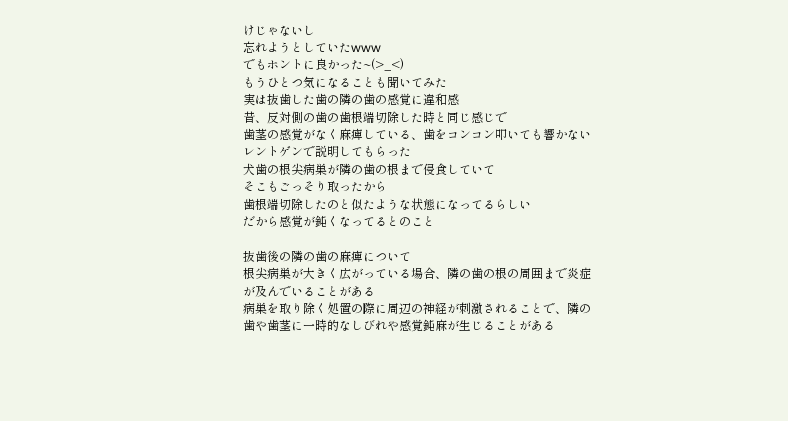けじゃないし
忘れようとしていたwww
でもホントに良かった~(>_<)
もうひとつ気になることも聞いてみた
実は抜歯した歯の隣の歯の感覚に違和感
昔、反対側の歯の歯根端切除した時と同じ感じで
歯茎の感覚がなく麻痺している、歯をコンコン叩いても響かない
レントゲンで説明してもらった
犬歯の根尖病巣が隣の歯の根まで侵食していて
そこもごっそり取ったから
歯根端切除したのと似たような状態になってるらしい
だから感覚が鈍くなってるとのこと

抜歯後の隣の歯の麻痺について
根尖病巣が大きく広がっている場合、隣の歯の根の周囲まで炎症が及んでいることがある
病巣を取り除く処置の際に周辺の神経が刺激されることで、隣の歯や歯茎に一時的なしびれや感覚鈍麻が生じることがある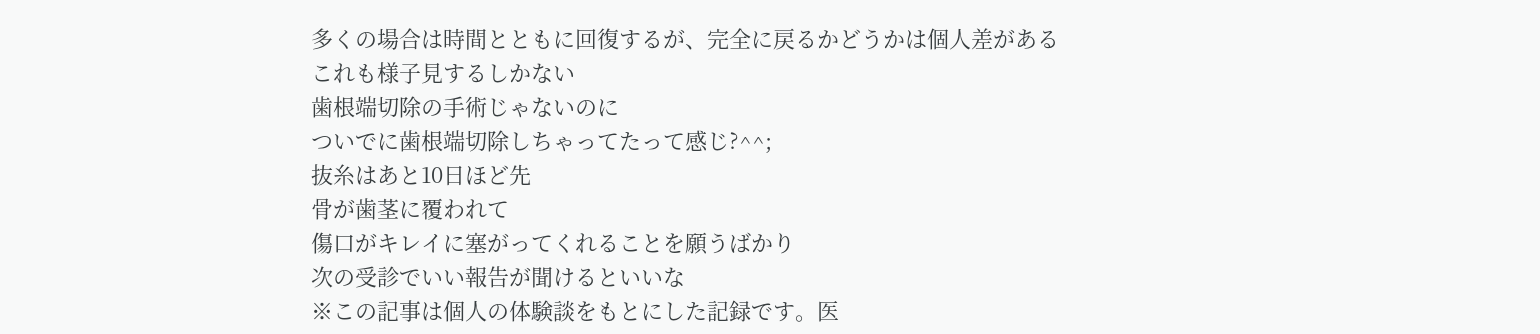多くの場合は時間とともに回復するが、完全に戻るかどうかは個人差がある
これも様子見するしかない
歯根端切除の手術じゃないのに
ついでに歯根端切除しちゃってたって感じ?^^;
抜糸はあと10日ほど先
骨が歯茎に覆われて
傷口がキレイに塞がってくれることを願うばかり
次の受診でいい報告が聞けるといいな
※この記事は個人の体験談をもとにした記録です。医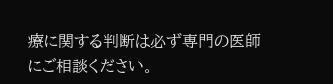療に関する判断は必ず専門の医師にご相談ください。